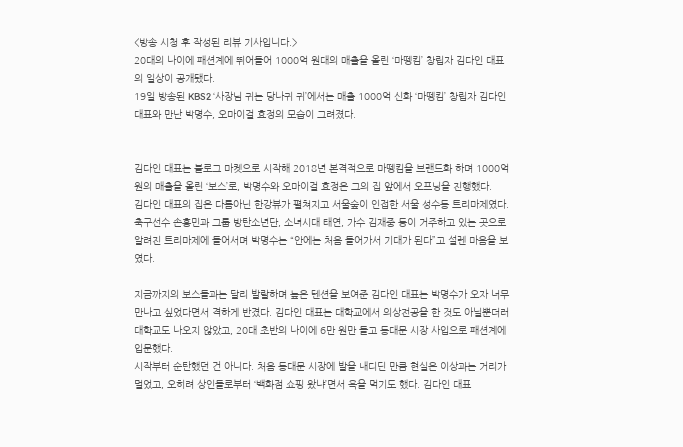<방송 시청 후 작성된 리뷰 기사입니다.>
20대의 나이에 패션계에 뛰어들어 1000억 원대의 매출을 올린 ‘마뗑킴’ 창립자 김다인 대표의 일상이 공개됐다.
19일 방송된 KBS2 ‘사장님 귀는 당나귀 귀’에서는 매출 1000억 신화 ‘마뗑킴’ 창립자 김다인 대표와 만난 박명수, 오마이걸 효정의 모습이 그려졌다.


김다인 대표는 블로그 마켓으로 시작해 2018년 본격적으로 마뗑킴을 브랜드화 하며 1000억 원의 매출을 올린 ‘보스’로, 박명수와 오마이걸 효정은 그의 집 앞에서 오프닝을 진행했다.
김다인 대표의 집은 다름아닌 한강뷰가 펼쳐지고 서울숲이 인접한 서울 성수동 트리마제였다. 축구선수 손흥민과 그룹 방탄소년단, 소녀시대 태연, 가수 김재중 등이 거주하고 있는 곳으로 알려진 트리마제에 들어서며 박명수는 “안에는 처음 들어가서 기대가 된다”고 설렌 마음을 보였다.

지금까지의 보스들과는 달리 발랄하며 높은 텐션을 보여준 김다인 대표는 박명수가 오자 너무 만나고 싶었다면서 격하게 반겼다. 김다인 대표는 대학교에서 의상전공을 한 것도 아닐뿐더러 대학교도 나오지 않았고, 20대 초반의 나이에 6만 원만 들고 동대문 시장 사입으로 패션계에 입문했다.
시작부터 순탄했던 건 아니다. 처음 동대문 시장에 발을 내디딘 만큼 현실은 이상과는 거리가 멀었고, 오히려 상인들로부터 ‘백화점 쇼핑 왔냐’면서 욕을 먹기도 했다. 김다인 대표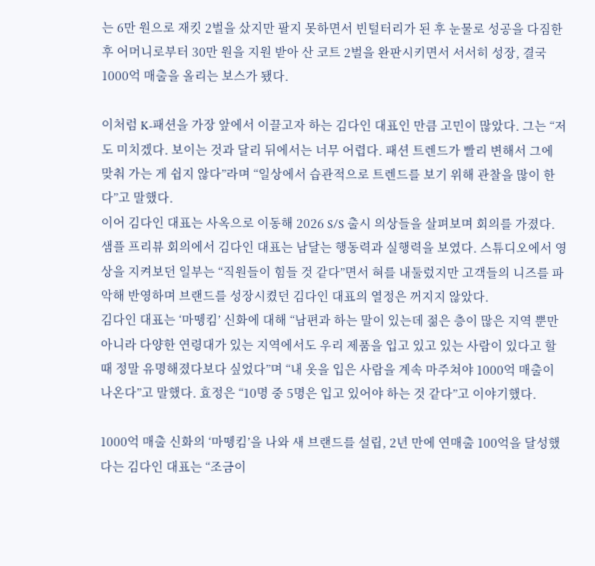는 6만 원으로 재킷 2벌을 샀지만 팔지 못하면서 빈털터리가 된 후 눈물로 성공을 다짐한 후 어머니로부터 30만 원을 지원 받아 산 코트 2벌을 완판시키면서 서서히 성장, 결국 1000억 매출을 올리는 보스가 됐다.

이처럼 K-패션을 가장 앞에서 이끌고자 하는 김다인 대표인 만큼 고민이 많았다. 그는 “저도 미치겠다. 보이는 것과 달리 뒤에서는 너무 어렵다. 패션 트렌드가 빨리 변해서 그에 맞춰 가는 게 쉽지 않다”라며 “일상에서 습관적으로 트렌드를 보기 위해 관찰을 많이 한다”고 말했다.
이어 김다인 대표는 사옥으로 이동해 2026 S/S 출시 의상들을 살펴보며 회의를 가졌다. 샘플 프리뷰 회의에서 김다인 대표는 남달는 행동력과 실행력을 보였다. 스튜디오에서 영상을 지켜보던 일부는 “직원들이 힘들 것 같다”면서 혀를 내둘렀지만 고객들의 니즈를 파악해 반영하며 브랜드를 성장시켰던 김다인 대표의 열정은 꺼지지 않았다.
김다인 대표는 ‘마뗑킴’ 신화에 대해 “남편과 하는 말이 있는데 젊은 층이 많은 지역 뿐만 아니라 다양한 연령대가 있는 지역에서도 우리 제품을 입고 있고 있는 사람이 있다고 할 때 정말 유명해졌다보다 싶었다”며 “내 옷을 입은 사람을 계속 마주쳐야 1000억 매출이 나온다”고 말했다. 효정은 “10명 중 5명은 입고 있어야 하는 것 같다”고 이야기했다.

1000억 매출 신화의 ‘마뗑킴’을 나와 새 브랜드를 설립, 2년 만에 연매출 100억을 달성했다는 김다인 대표는 “조금이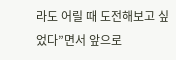라도 어릴 때 도전해보고 싶었다”면서 앞으로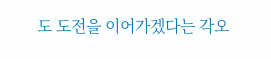도 도전을 이어가겠다는 각오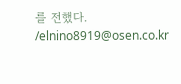를 전했다. /elnino8919@osen.co.kr